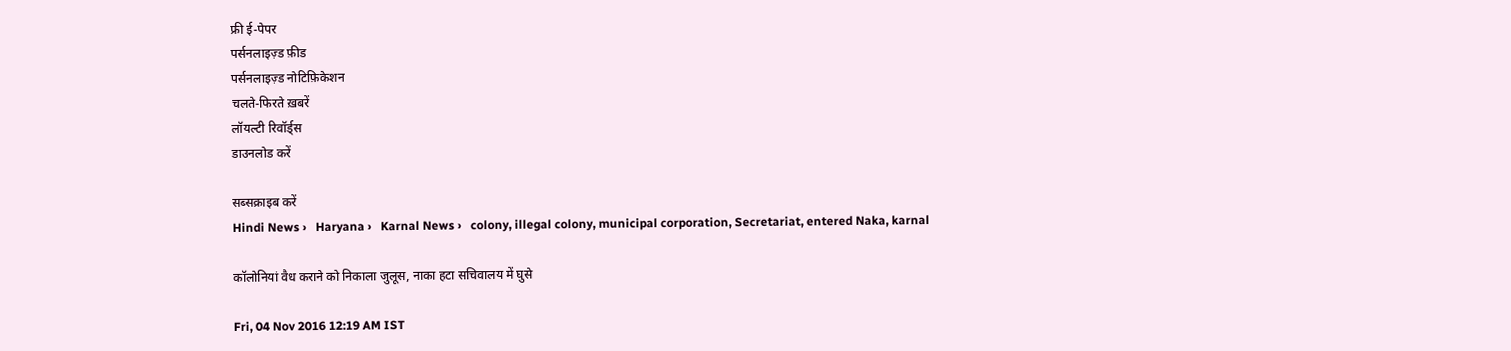फ्री ई-पेपर
पर्सनलाइज़्ड फ़ीड
पर्सनलाइज़्ड नोटिफ़िकेशन
चलते-फिरते ख़बरें
लॉयल्टी रिवॉर्ड्स
डाउनलोड करें

सब्सक्राइब करें
Hindi News ›   Haryana ›   Karnal News ›   colony, illegal colony, municipal corporation, Secretariat, entered Naka, karnal

कॉलोनियां वैध कराने को निकाला जुलूस, नाका हटा सचिवालय में घुसे

Fri, 04 Nov 2016 12:19 AM IST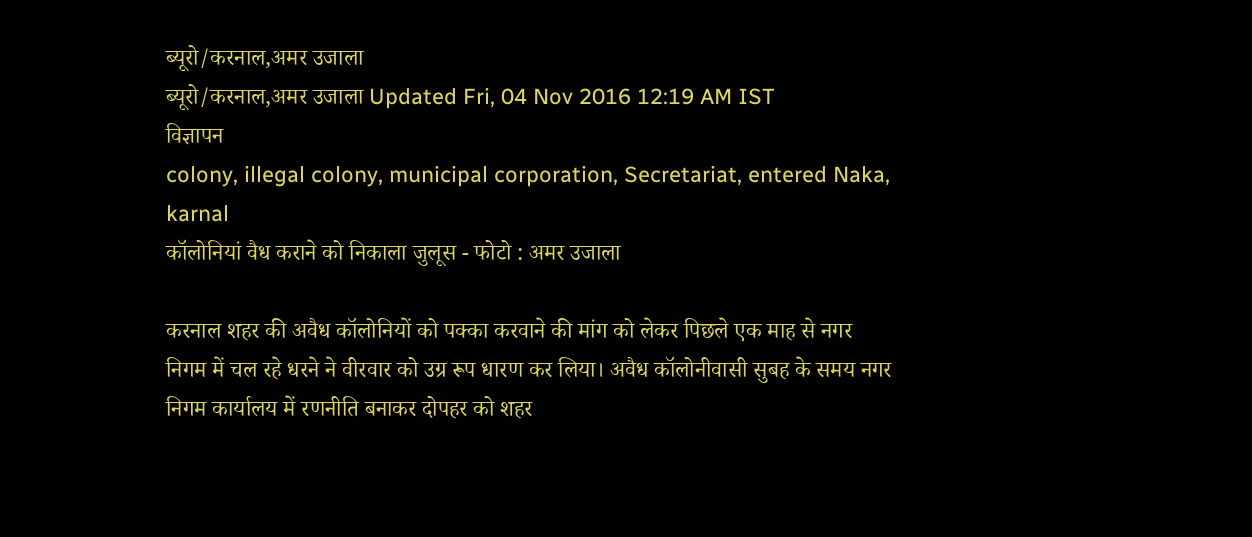ब्यूरो/करनाल,अमर उजाला
ब्यूरो/करनाल,अमर उजाला Updated Fri, 04 Nov 2016 12:19 AM IST
विज्ञापन
colony, illegal colony, municipal corporation, Secretariat, entered Naka, karnal
कॉलोनियां वैध कराने को निकाला जुलूस - फोटो : अमर उजाला

करनाल शहर की अवैध कॉलोनियों को पक्का करवाने की मांग को लेकर पिछले एक माह से नगर निगम में चल रहे धरने ने वीरवार को उग्र रूप धारण कर लिया। अवैध कॉलोनीवासी सुबह के समय नगर निगम कार्यालय में रणनीति बनाकर दोपहर को शहर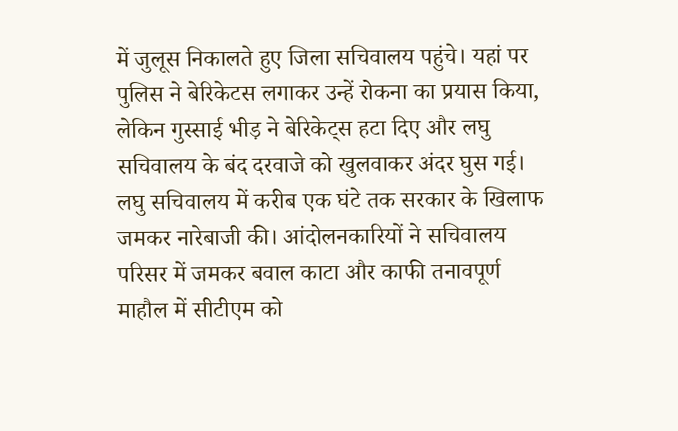में जुलूस निकालते हुए जिला सचिवालय पहुंचे। यहां पर पुलिस ने बेरिकेटस लगाकर उन्हें रोकना का प्रयास किया, लेकिन गुस्साई भीड़ ने बेरिकेट्स हटा दिए और लघु सचिवालय के बंद दरवाजे को खुलवाकर अंदर घुस गई। लघु सचिवालय में करीब एक घंटे तक सरकार के खिलाफ जमकर नारेबाजी की। आंदोलनकारियों ने सचिवालय परिसर में जमकर बवाल काटा और काफी तनावपूर्ण माहौल में सीटीएम को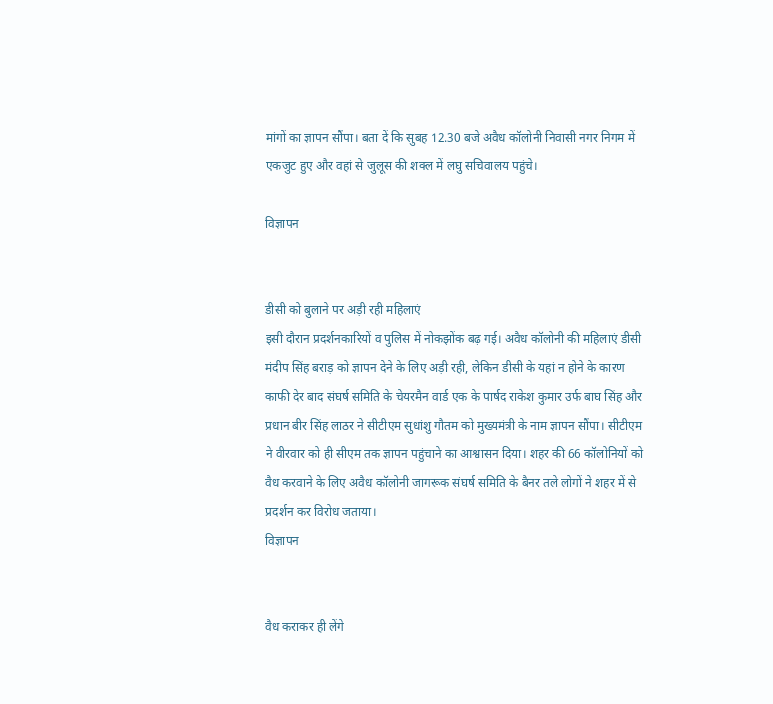मांगों का ज्ञापन सौंपा। बता दें कि सुबह 12.30 बजे अवैध कॉलोनी निवासी नगर निगम में एकजुट हुए और वहां से जुलूस की शक्ल में लघु सचिवालय पहुंचे।

विज्ञापन


डीसी को बुलाने पर अड़ी रही महिलाएं
इसी दौरान प्रदर्शनकारियों व पुलिस में नोकझोंक बढ़ गई। अवैध कॉलोनी की महिलाएं डीसी मंदीप सिंह बराड़ को ज्ञापन देने के लिए अड़ी रही, लेकिन डीसी के यहां न होने के कारण काफी देर बाद संघर्ष समिति के चेयरमैन वार्ड एक के पार्षद राकेश कुमार उर्फ बाघ सिंह और प्रधान बीर सिंह लाठर ने सीटीएम सुधांशु गौतम को मुख्यमंत्री के नाम ज्ञापन सौंपा। सीटीएम ने वीरवार को ही सीएम तक ज्ञापन पहुंचाने का आश्वासन दिया। शहर की 66 कॉलोनियों को वैध करवाने के लिए अवैध कॉलोनी जागरूक संघर्ष समिति के बैनर तले लोगों ने शहर में से प्रदर्शन कर विरोध जताया।
विज्ञापन


वैध कराकर ही लेंगे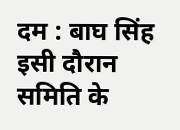दम : बाघ सिंह
इसी दौरान समिति के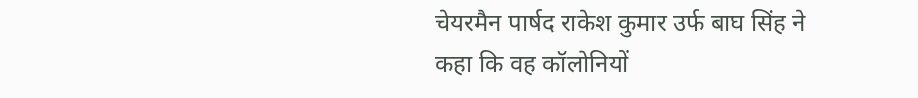चेयरमैन पार्षद राकेश कुमार उर्फ बाघ सिंह ने कहा कि वह कॉलोनियों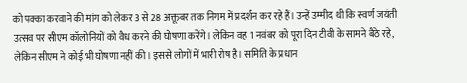को पक्का करवाने की मांग को लेकर 3 से 28 अक्तूबर तक निगम में प्रदर्शन कर रहे हैं। उन्हें उम्मीद थी कि स्वर्ण जयंती उत्सव पर सीएम कॉलोनियों को वैध करने की घोषणा करेंगे। लेकिन वह 1 नवंबर को पूरा दिन टीवी के सामने बैठे रहे, लेकिन सीएम ने कोई भी घोषणा नहीं की। इससे लोगों में भारी रोष है। समिति के प्रधान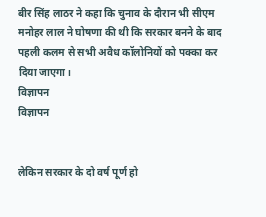बीर सिंह लाठर ने कहा कि चुनाव के दौरान भी सीएम मनोहर लाल ने घोषणा की थी कि सरकार बनने के बाद पहली कलम से सभी अवैध कॉलोनियों को पक्का कर दिया जाएगा।
विज्ञापन
विज्ञापन


लेकिन सरकार के दो वर्ष पूर्ण हो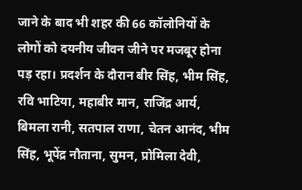जाने के बाद भी शहर की 66 कॉलोनियों के लोगों को दयनीय जीवन जीने पर मजबूर होना पड़ रहा। प्रदर्शन के दौरान बीर सिंह, भीम सिंह, रवि भाटिया, महाबीर मान, राजिंद्र आर्य, बिमला रानी, सतपाल राणा, चेतन आनंद, भीम सिंह, भूपेंद्र नौताना, सुमन, प्रोमिला देवी,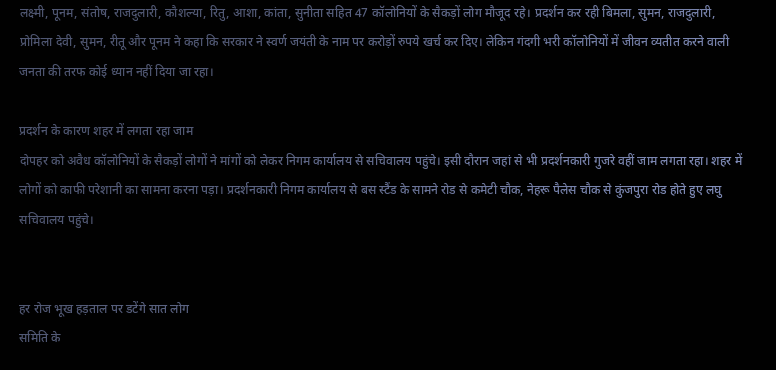लक्ष्मी, पूनम, संतोष, राजदुलारी, कौशल्या, रितु, आशा, कांता, सुनीता सहित 47 कॉलोनियों के सैकड़ों लोग मौजूद रहे। प्रदर्शन कर रही बिमला, सुमन, राजदुलारी, प्रोमिला देवी, सुमन, रीतू और पूनम ने कहा कि सरकार ने स्वर्ण जयंती के नाम पर करोड़ों रुपये खर्च कर दिए। लेकिन गंदगी भरी कॉलोनियों में जीवन व्यतीत करने वाली जनता की तरफ कोई ध्यान नहीं दिया जा रहा।

प्रदर्शन के कारण शहर में लगता रहा जाम
दोपहर को अवैध कॉलोनियों के सैकड़ों लोगों ने मांगों को लेकर निगम कार्यालय से सचिवालय पहुंचे। इसी दौरान जहां से भी प्रदर्शनकारी गुजरे वहीं जाम लगता रहा। शहर में लोगों को काफी परेशानी का सामना करना पड़ा। प्रदर्शनकारी निगम कार्यालय से बस स्टैंड के सामने रोड से कमेटी चौक, नेहरू पैलेस चौक से कुंजपुरा रोड होते हुए लघु सचिवालय पहुंचे।


हर रोज भूख हड़ताल पर डटेंगे सात लोग
समिति के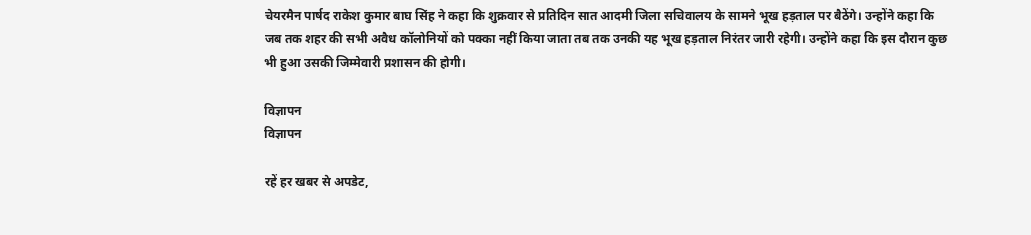चेयरमैन पार्षद राकेश कुमार बाघ सिंह ने कहा कि शुक्रवार से प्रतिदिन सात आदमी जिला सचिवालय के सामने भूख हड़ताल पर बैठेंगे। उन्होंने कहा कि जब तक शहर की सभी अवैध कॉलोनियों को पक्का नहीं किया जाता तब तक उनकी यह भूख हड़ताल निरंतर जारी रहेगी। उन्होंने कहा कि इस दौरान कुछ भी हुआ उसकी जिम्मेवारी प्रशासन की होगी।

विज्ञापन
विज्ञापन

रहें हर खबर से अपडेट,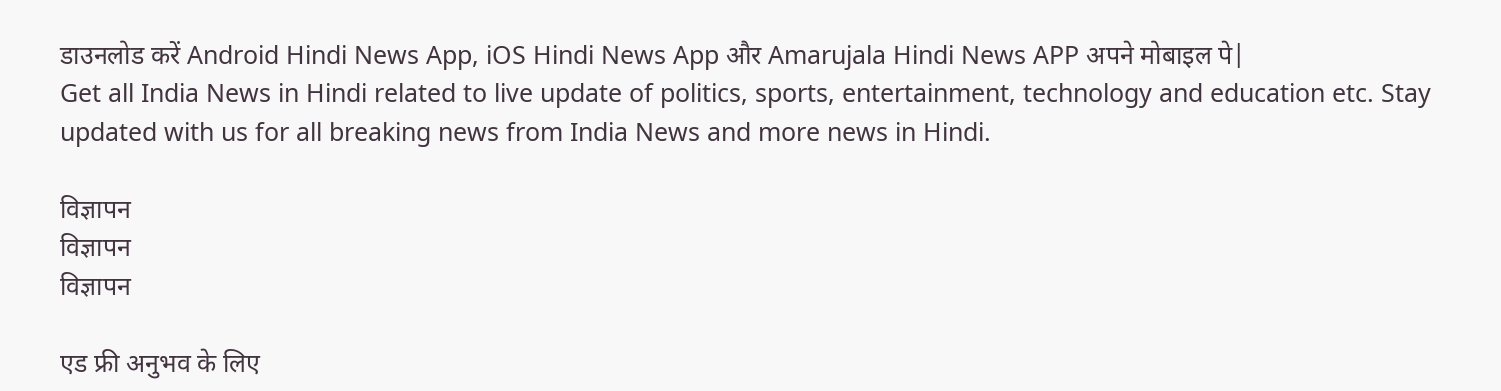डाउनलोड करें Android Hindi News App, iOS Hindi News App और Amarujala Hindi News APP अपने मोबाइल पे|
Get all India News in Hindi related to live update of politics, sports, entertainment, technology and education etc. Stay updated with us for all breaking news from India News and more news in Hindi.

विज्ञापन
विज्ञापन
विज्ञापन

एड फ्री अनुभव के लिए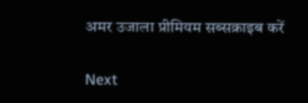अमर उजाला प्रीमियम सब्सक्राइब करें

Next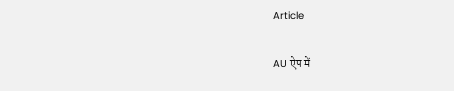Article

AU ऐप में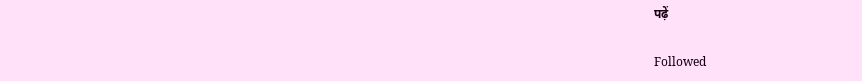पढ़ें

Followed